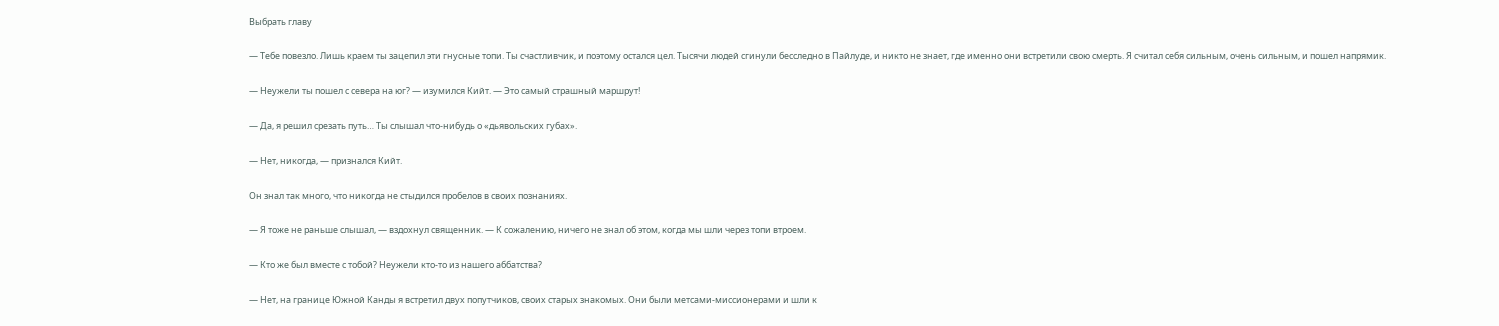Выбрать главу

— Тебе повезло. Лишь краем ты зацепил эти гнусные топи. Ты счастливчик, и поэтому остался цел. Тысячи людей сгинули бесследно в Пайлуде, и никто не знает, где именно они встретили свою смерть. Я считал себя сильным, очень сильным, и пошел напрямик.

— Неужели ты пошел с севера на юг? — изумился Кийт. — Это самый страшный маршрут!

— Да, я решил срезать путь… Ты слышал что-нибудь о «дьявольских губах».

— Нет, никогда, — признался Кийт.

Он знал так много, что никогда не стыдился пробелов в своих познаниях.

— Я тоже не раньше слышал, — вздохнул священник. — К сожалению, ничего не знал об этом, когда мы шли через топи втроем.

— Кто же был вместе с тобой? Неужели кто-то из нашего аббатства?

— Нет, на границе Южной Канды я встретил двух попутчиков, своих старых знакомых. Они были метсами-миссионерами и шли к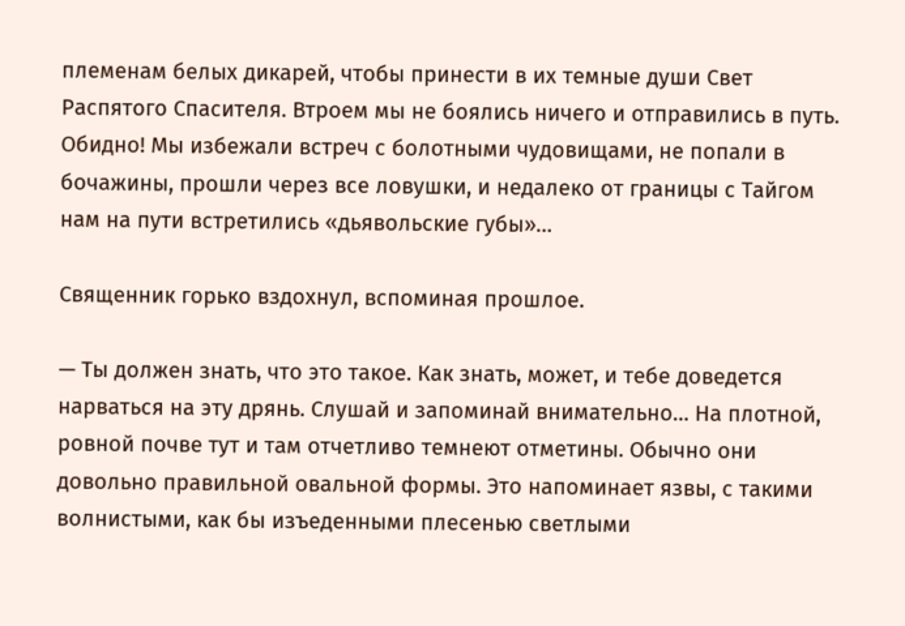племенам белых дикарей, чтобы принести в их темные души Свет Распятого Спасителя. Втроем мы не боялись ничего и отправились в путь. Обидно! Мы избежали встреч с болотными чудовищами, не попали в бочажины, прошли через все ловушки, и недалеко от границы с Тайгом нам на пути встретились «дьявольские губы»…

Священник горько вздохнул, вспоминая прошлое.

— Ты должен знать, что это такое. Как знать, может, и тебе доведется нарваться на эту дрянь. Слушай и запоминай внимательно… На плотной, ровной почве тут и там отчетливо темнеют отметины. Обычно они довольно правильной овальной формы. Это напоминает язвы, с такими волнистыми, как бы изъеденными плесенью светлыми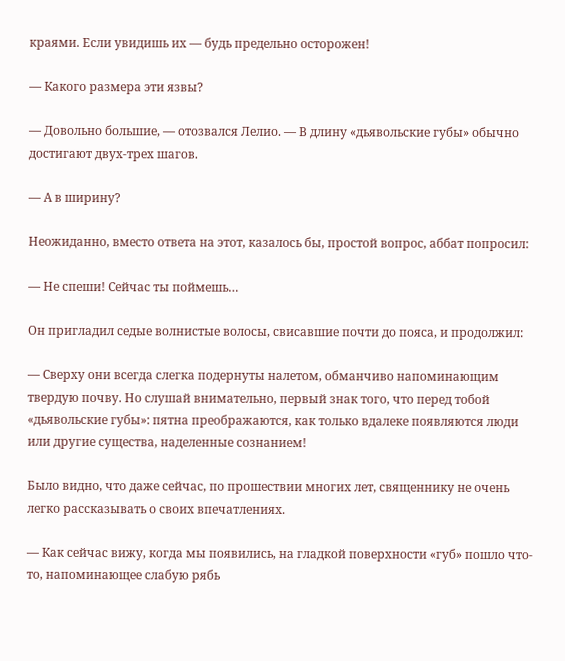краями. Если увидишь их — будь предельно осторожен!

— Какого размера эти язвы?

— Довольно большие, — отозвался Лелио. — В длину «дьявольские губы» обычно достигают двух-трех шагов.

— А в ширину?

Неожиданно, вместо ответа на этот, казалось бы, простой вопрос, аббат попросил:

— Не спеши! Сейчас ты поймешь…

Он пригладил седые волнистые волосы, свисавшие почти до пояса, и продолжил:

— Сверху они всегда слегка подернуты налетом, обманчиво напоминающим твердую почву. Но слушай внимательно, первый знак того, что перед тобой «дьявольские губы»: пятна преображаются, как только вдалеке появляются люди или другие существа, наделенные сознанием!

Было видно, что даже сейчас, по прошествии многих лет, священнику не очень легко рассказывать о своих впечатлениях.

— Как сейчас вижу, когда мы появились, на гладкой поверхности «губ» пошло что-то, напоминающее слабую рябь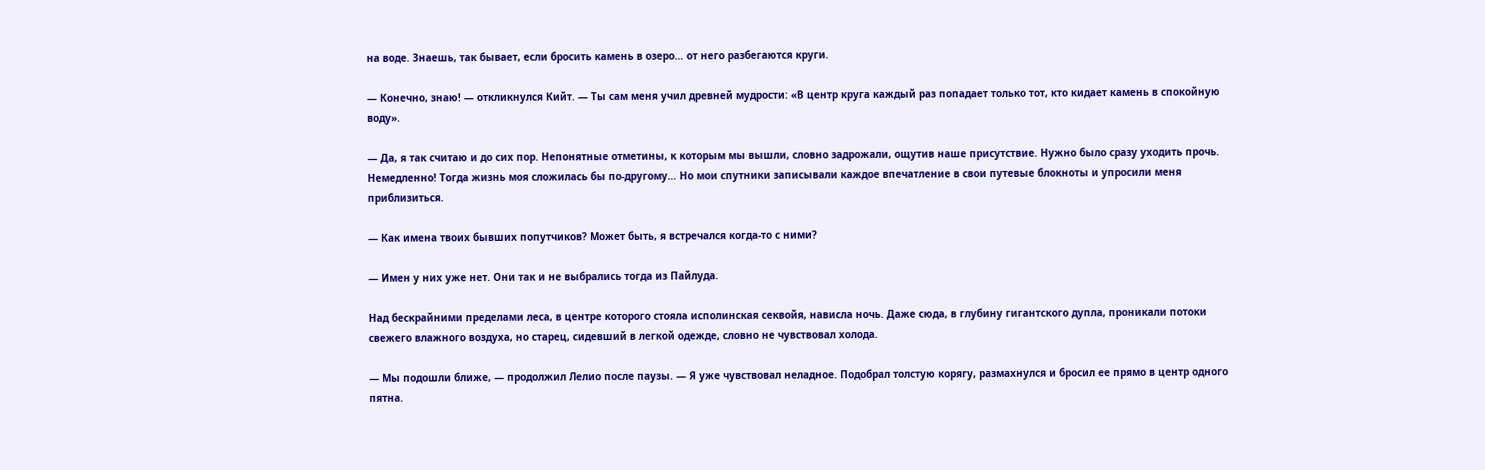на воде. Знаешь, так бывает, если бросить камень в озеро… от него разбегаются круги.

— Конечно, знаю! — откликнулся Кийт. — Ты сам меня учил древней мудрости: «В центр круга каждый раз попадает только тот, кто кидает камень в спокойную воду».

— Да, я так считаю и до сих пор. Непонятные отметины, к которым мы вышли, словно задрожали, ощутив наше присутствие. Нужно было сразу уходить прочь. Немедленно! Тогда жизнь моя сложилась бы по-другому… Но мои спутники записывали каждое впечатление в свои путевые блокноты и упросили меня приблизиться.

— Как имена твоих бывших попутчиков? Может быть, я встречался когда-то с ними?

— Имен у них уже нет. Они так и не выбрались тогда из Пайлуда.

Над бескрайними пределами леса, в центре которого стояла исполинская секвойя, нависла ночь. Даже сюда, в глубину гигантского дупла, проникали потоки свежего влажного воздуха, но старец, сидевший в легкой одежде, словно не чувствовал холода.

— Мы подошли ближе, — продолжил Лелио после паузы. — Я уже чувствовал неладное. Подобрал толстую корягу, размахнулся и бросил ее прямо в центр одного пятна.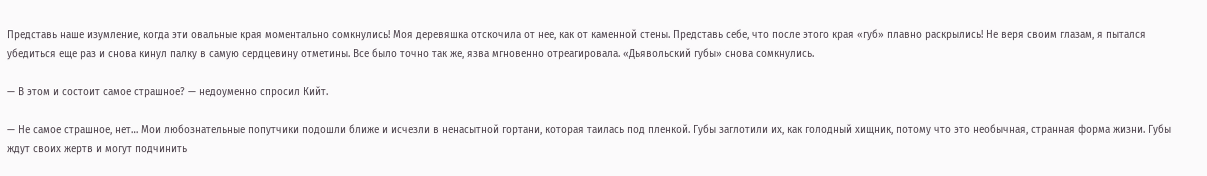Представь наше изумление, когда эти овальные края моментально сомкнулись! Моя деревяшка отскочила от нее, как от каменной стены. Представь себе, что после этого края «губ» плавно раскрылись! Не веря своим глазам, я пытался убедиться еще раз и снова кинул палку в самую сердцевину отметины. Все было точно так же, язва мгновенно отреагировала. «Дьявольский губы» снова сомкнулись.

— В этом и состоит самое страшное? — недоуменно спросил Кийт.

— Не самое страшное, нет… Мои любознательные попутчики подошли ближе и исчезли в ненасытной гортани, которая таилась под пленкой. Губы заглотили их, как голодный хищник, потому что это необычная, странная форма жизни. Губы ждут своих жертв и могут подчинить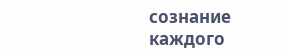сознание каждого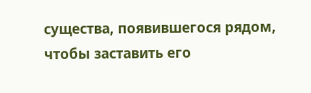существа, появившегося рядом, чтобы заставить его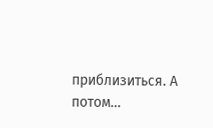приблизиться. А потом…